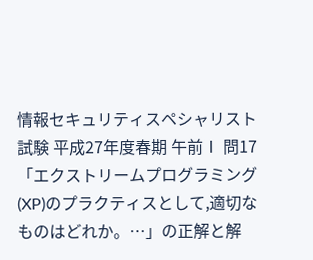情報セキュリティスペシャリスト試験 平成27年度春期 午前Ⅰ 問17「エクストリームプログラミング(XP)のプラクティスとして,適切なものはどれか。…」の正解と解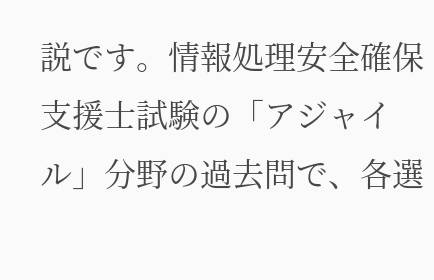説です。情報処理安全確保支援士試験の「アジャイル」分野の過去問で、各選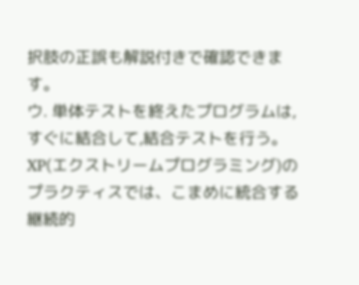択肢の正誤も解説付きで確認できます。
ウ. 単体テストを終えたプログラムは,すぐに結合して,結合テストを行う。
XP(エクストリームプログラミング)のプラクティスでは、こまめに統合する継続的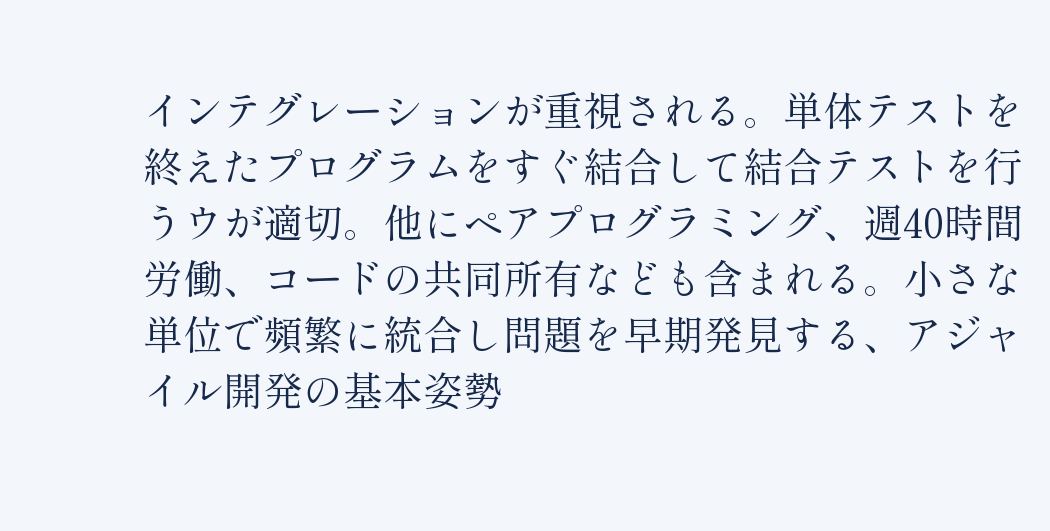インテグレーションが重視される。単体テストを終えたプログラムをすぐ結合して結合テストを行うウが適切。他にペアプログラミング、週40時間労働、コードの共同所有なども含まれる。小さな単位で頻繁に統合し問題を早期発見する、アジャイル開発の基本姿勢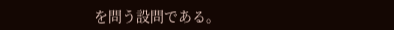を問う設問である。